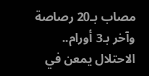مصاب بـ20 رصاصة وآخر بـ3 أورام.. الاحتلال يمعن في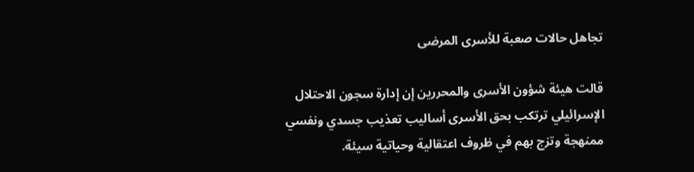تجاهل حالات صعبة للأسرى المرضى

قالت هيئة شؤون الأسرى والمحررين إن إدارة سجون الاحتلال الإسرائيلي ترتكب بحق الأسرى أساليب تعذيب جسدي ونفسي ممنهجة وتزج بهم في ظروف اعتقالية وحياتية سيئة.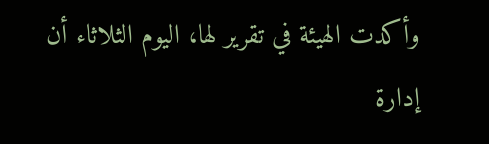وأكدت الهيئة في تقرير لها، اليوم الثلاثاء أن إدارة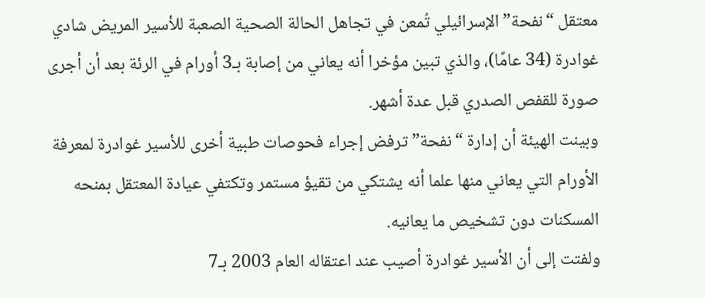معتقل “نفحة” الإسرائيلي تُمعن في تجاهل الحالة الصحية الصعبة للأسير المريض شادي غوادرة (34 عامًا)، والذي تبين مؤخرا أنه يعاني من إصابة بـ3 أورام في الرئة بعد أن أجرى صورة للقفص الصدري قبل عدة أشهر.
وبينت الهيئة أن إدارة “نفحة” ترفض إجراء فحوصات طبية أخرى للأسير غوادرة لمعرفة الأورام التي يعاني منها علما أنه يشتكي من تقيؤ مستمر وتكتفي عيادة المعتقل بمنحه المسكنات دون تشخيص ما يعانيه.
ولفتت إلى أن الأسير غوادرة أصيب عند اعتقاله العام 2003 بـ7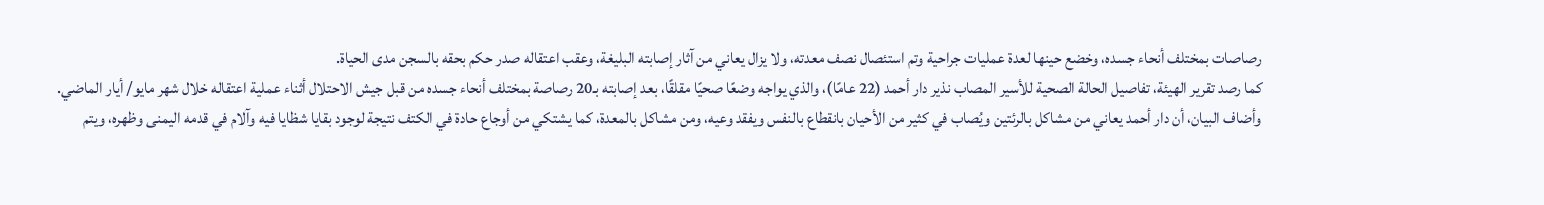رصاصات بمختلف أنحاء جسده، وخضع حينها لعدة عمليات جراحية وتم استئصال نصف معدته، ولا يزال يعاني من آثار إصابته البليغة، وعقب اعتقاله صدر حكم بحقه بالسجن مدى الحياة.
كما رصد تقرير الهيئة، تفاصيل الحالة الصحية للأسير المصاب نذير دار أحمد (22 عامًا)، والذي يواجه وضعًا صحيًا مقلقًا، بعد إصابته بـ20 رصاصة بمختلف أنحاء جسده من قبل جيش الاحتلال أثناء عملية اعتقاله خلال شهر مايو/ أيار الماضي.
وأضاف البيان، أن دار أحمد يعاني من مشاكل بالرئتين ويُصاب في كثير من الأحيان بانقطاع بالنفس ويفقد وعيه، ومن مشاكل بالمعدة، كما يشتكي من أوجاع حادة في الكتف نتيجة لوجود بقايا شظايا فيه وآلام في قدمه اليمنى وظهره، ويتم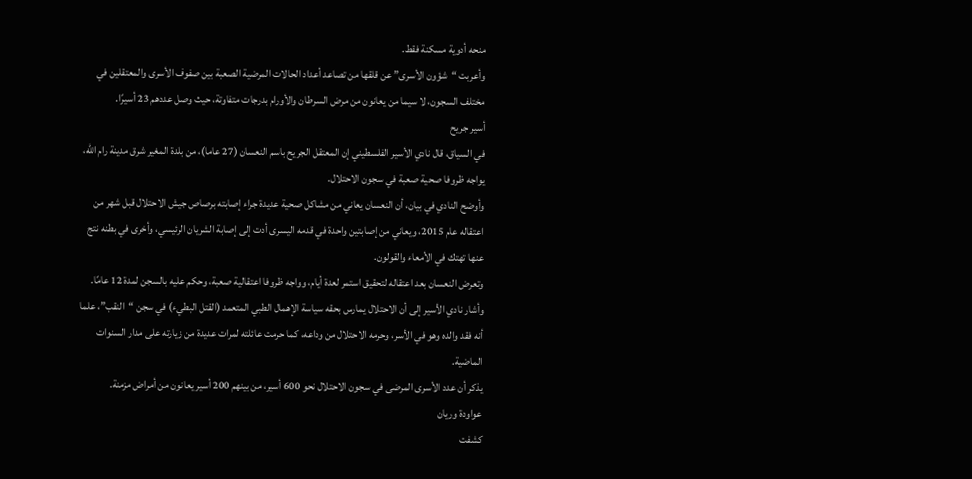منحه أدوية مسكنة فقط.
وأعربت “شؤون الأسرى” عن قلقها من تصاعد أعداد الحالات المرضية الصعبة بين صفوف الأسرى والمعتقلين في مختلف السجون، لا سيما من يعانون من مرض السرطان والأورام بدرجات متفاوتة، حيث وصل عددهم 23 أسيرًا.
أسير جريح
في السياق، قال نادي الأسير الفلسطيني إن المعتقل الجريح باسم النعسان (27 عاما)، من بلدة المغير شرق مدينة رام الله، يواجه ظروفا صحية صعبة في سجون الاحتلال.
وأوضح النادي في بيان، أن النعسان يعاني من مشاكل صحية عديدة جراء إصابته برصاص جيش الاحتلال قبل شهر من اعتقاله عام 2015، ويعاني من إصابتين واحدة في قدمه اليسرى أدت إلى إصابة الشريان الرئيسي، وأخرى في بطنه نتج عنها تهتك في الأمعاء والقولون.
وتعرض النعسان بعد اعتقاله لتحقيق استمر لعدة أيام، وواجه ظروفا اعتقالية صعبة، وحكم عليه بالسجن لمدة 12 عامًا.
وأشار نادي الأسير إلى أن الاحتلال يمارس بحقه سياسة الإهمال الطبي المتعمد (القتل البطيء) في سجن “النقب”، علما أنه فقد والده وهو في الأسر، وحرمه الاحتلال من وداعه، كما حرمت عائلته لمرات عديدة من زيارته على مدار السنوات الماضية.
يذكر أن عدد الأسرى المرضى في سجون الاحتلال نحو 600 أسير، من بينهم 200 أسير يعانون من أمراض مزمنة.
عواودة وريان
كشفت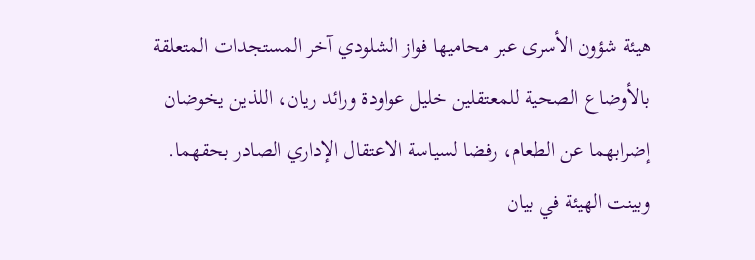هيئة شؤون الأسرى عبر محاميها فواز الشلودي آخر المستجدات المتعلقة بالأوضاع الصحية للمعتقلين خليل عواودة ورائد ريان، اللذين يخوضان إضرابهما عن الطعام، رفضا لسياسة الاعتقال الإداري الصادر بحقهما.
وبينت الهيئة في بيان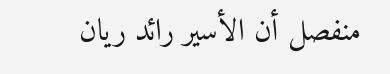منفصل أن الأسير رائد ريان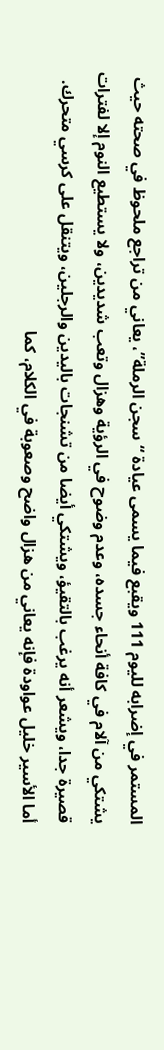المستمر في إضرابه لليوم 111 ويقبع فيما يسمى عيادة “سجن الرملة”، يعاني من تراجع ملحوظ في صحته حيث يشتكي من آلام في كافة أنحاء جسده، وعدم وضوح في الرؤية وهزال وتعب شديدين، ولا يستطيع النوم إلا لفترات قصيرة جدا، ويشعر أنه يرغب بالتقيؤ، ويشتكي أيضا من تشنجات باليدين والرجلين، ويتنقل على كرسي متحرك.
أما الأسير خليل عواودة فإنه يعاني من هزال واضح وصعوبة في الكلام، كما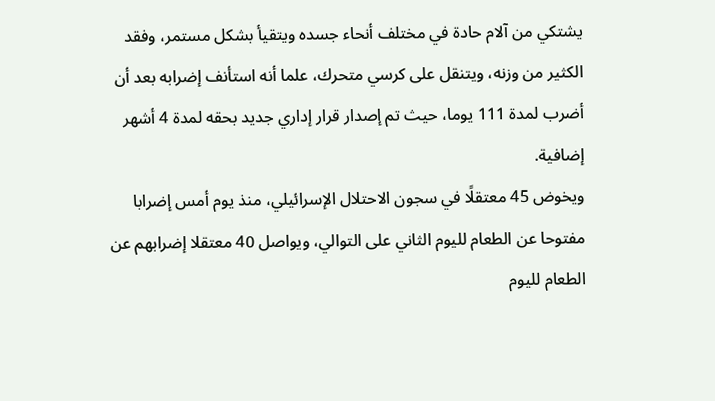يشتكي من آلام حادة في مختلف أنحاء جسده ويتقيأ بشكل مستمر، وفقد الكثير من وزنه، ويتنقل على كرسي متحرك، علما أنه استأنف إضرابه بعد أن أضرب لمدة 111 يوما، حيث تم إصدار قرار إداري جديد بحقه لمدة 4 أشهر إضافية.
ويخوض 45 معتقلًا في سجون الاحتلال الإسرائيلي، منذ يوم أمس إضرابا مفتوحا عن الطعام لليوم الثاني على التوالي، ويواصل 40 معتقلا إضرابهم عن الطعام لليوم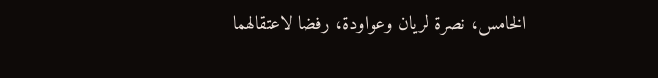الخامس، نصرة لريان وعواودة، رفضا لاعتقالهما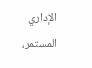الإداري المستمر،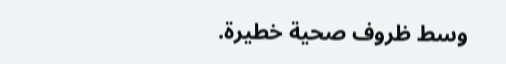وسط ظروف صحية خطيرة.